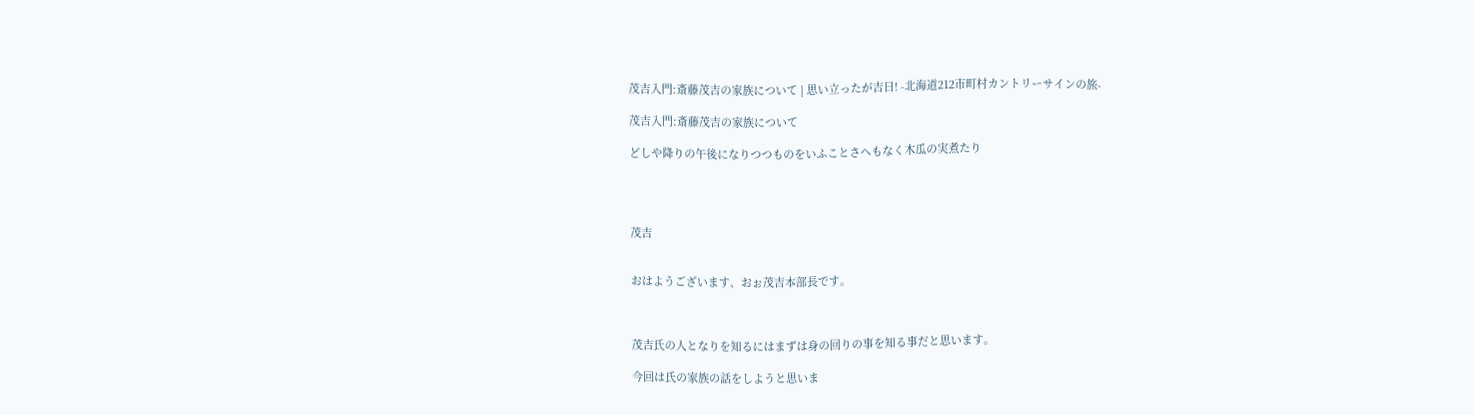茂吉入門:斎藤茂吉の家族について | 思い立ったが吉日! -北海道212市町村カントリーサインの旅-

茂吉入門:斎藤茂吉の家族について

どしや降りの午後になりつつものをいふことさへもなく木瓜の実煮たり




茂吉


おはようございます、おぉ茂吉本部長です。



茂吉氏の人となりを知るにはまずは身の回りの事を知る事だと思います。

今回は氏の家族の話をしようと思いま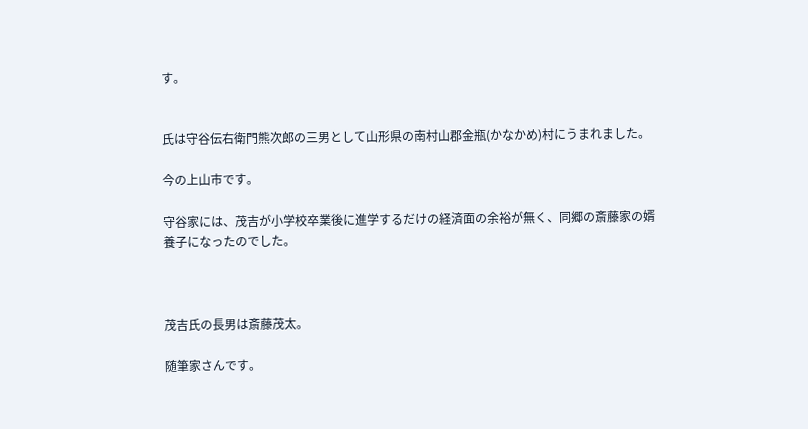す。


氏は守谷伝右衛門熊次郎の三男として山形県の南村山郡金瓶(かなかめ)村にうまれました。

今の上山市です。

守谷家には、茂吉が小学校卒業後に進学するだけの経済面の余裕が無く、同郷の斎藤家の婿養子になったのでした。



茂吉氏の長男は斎藤茂太。

随筆家さんです。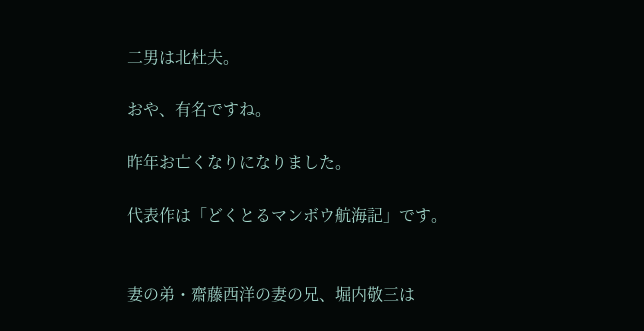二男は北杜夫。

おや、有名ですね。

昨年お亡くなりになりました。

代表作は「どくとるマンボウ航海記」です。


妻の弟・齋藤西洋の妻の兄、堀内敬三は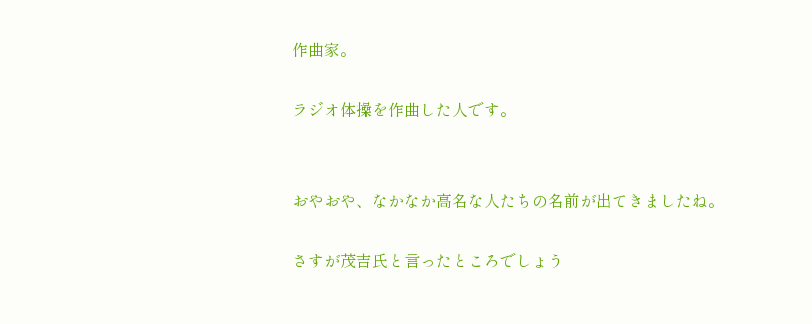作曲家。

ラジオ体操を作曲した人です。


おやおや、なかなか高名な人たちの名前が出てきましたね。

さすが茂吉氏と言ったところでしょう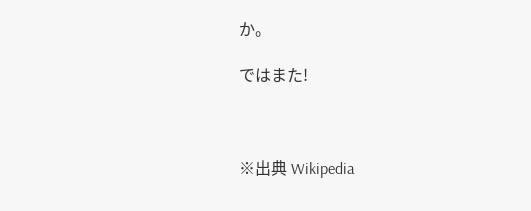か。

ではまた!



※出典 Wikipedia